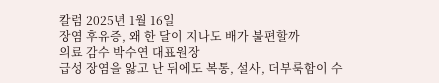칼럼 2025년 1월 16일
장염 후유증, 왜 한 달이 지나도 배가 불편할까
의료 감수 박수연 대표원장
급성 장염을 앓고 난 뒤에도 복통, 설사, 더부룩함이 수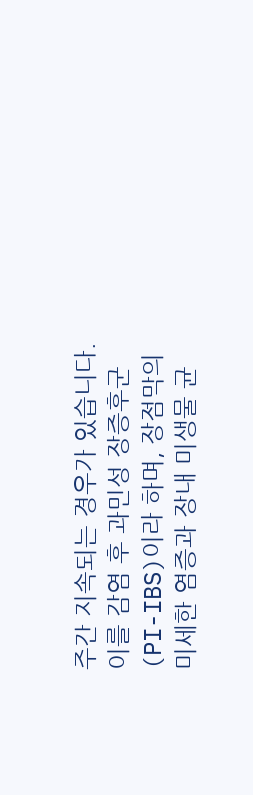주간 지속되는 경우가 있습니다. 이를 감염 후 과민성 장증후군(PI-IBS)이라 하며, 장점막의 미세한 염증과 장내 미생물 균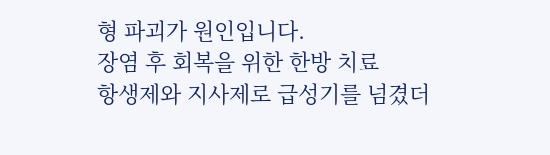형 파괴가 원인입니다.
장염 후 회복을 위한 한방 치료
항생제와 지사제로 급성기를 넘겼더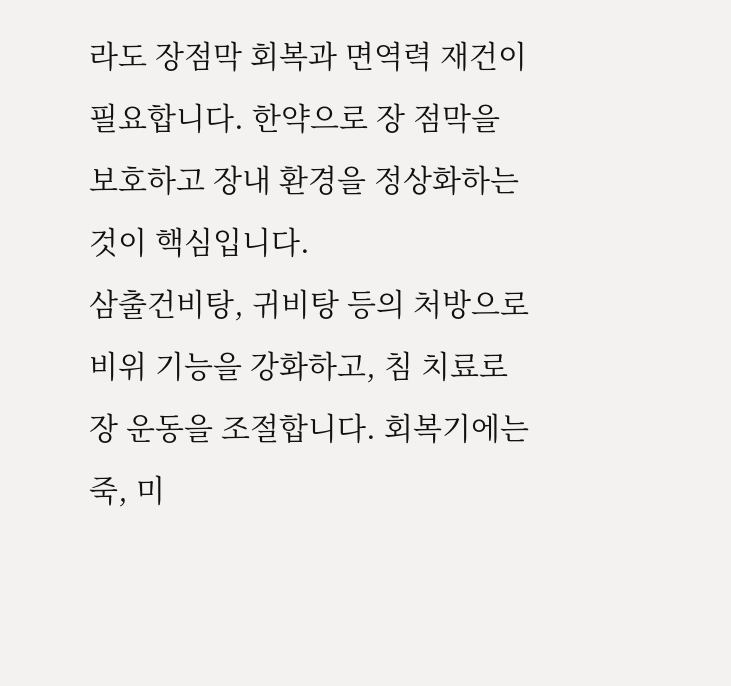라도 장점막 회복과 면역력 재건이 필요합니다. 한약으로 장 점막을 보호하고 장내 환경을 정상화하는 것이 핵심입니다.
삼출건비탕, 귀비탕 등의 처방으로 비위 기능을 강화하고, 침 치료로 장 운동을 조절합니다. 회복기에는 죽, 미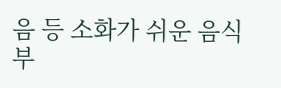음 등 소화가 쉬운 음식부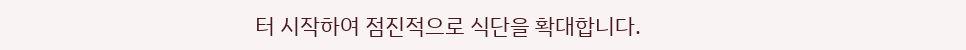터 시작하여 점진적으로 식단을 확대합니다.